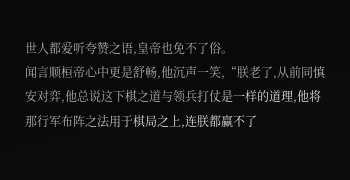世人都爱听夸赞之语,皇帝也免不了俗。
闻言顺桓帝心中更是舒畅,他沉声一笑,“朕老了,从前同慎安对弈,他总说这下棋之道与领兵打仗是一样的道理,他将那行军布阵之法用于棋局之上,连朕都赢不了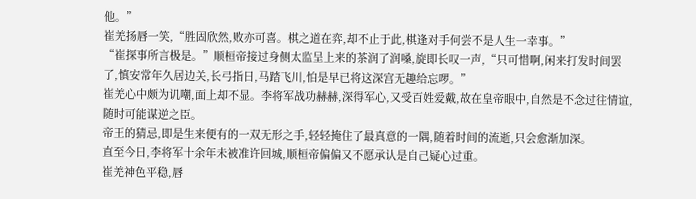他。”
崔羌扬唇一笑,“胜固欣然,败亦可喜。棋之道在弈,却不止于此,棋逢对手何尝不是人生一幸事。”
“崔探事所言极是。”顺桓帝接过身侧太监呈上来的茶润了润嗓,旋即长叹一声,“只可惜啊,闲来打发时间罢了,慎安常年久居边关,长弓指日,马踏飞川,怕是早已将这深宫无趣给忘啰。”
崔羌心中颇为讥嘲,面上却不显。李将军战功赫赫,深得军心,又受百姓爱戴,故在皇帝眼中,自然是不念过往情谊,随时可能谋逆之臣。
帝王的猜忌,即是生来便有的一双无形之手,轻轻掩住了最真意的一隅,随着时间的流逝,只会愈渐加深。
直至今日,李将军十余年未被准许回城,顺桓帝偏偏又不愿承认是自己疑心过重。
崔羌神色平稳,唇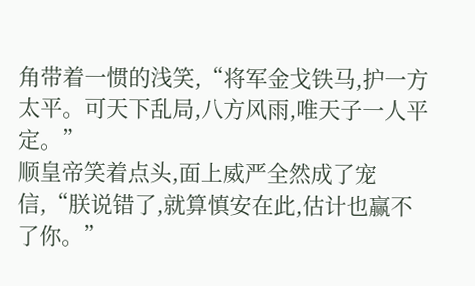角带着一惯的浅笑,“将军金戈铁马,护一方太平。可天下乱局,八方风雨,唯天子一人平定。”
顺皇帝笑着点头,面上威严全然成了宠信,“朕说错了,就算慎安在此,估计也赢不了你。”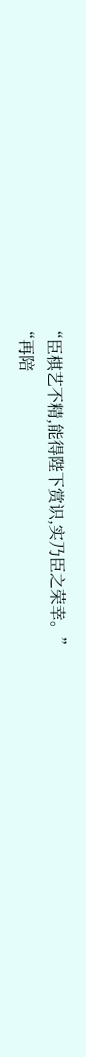“臣棋艺不精,能得陛下赏识,实乃臣之荣幸。”
“再陪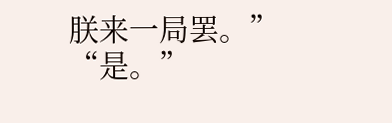朕来一局罢。”
“是。”